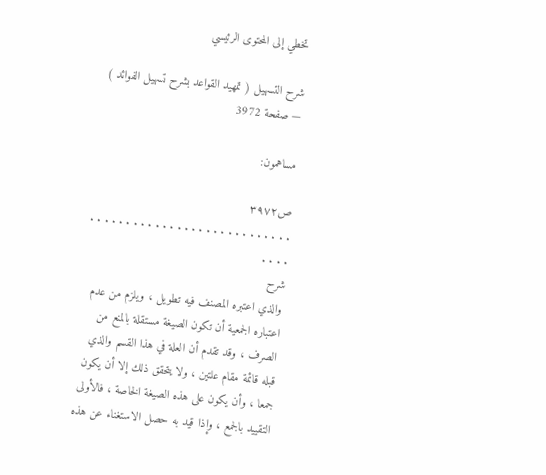تخطي إلى المحتوى الرئيسي

شرح التسهيل ( تمهيد القواعد بشرح تسهيل الفوائد ) — صفحة 3972

مساهمون:

ص٣٩٧٢
. . . . . . . . . . . . . . . . . . . . . . . . . . . . . . . .
شرح
والذي اعتبره المصنف فيه تطويل ، ويلزم من عدم اعتباره الجمعية أن تكون الصيغة مستقلة بالمنع من الصرف ، وقد تقدم أن العلة في هذا القسم والذي قبله قائمة مقام علتين ، ولا يتحقق ذلك إلا أن يكون جمعا ، وأن يكون على هذه الصيغة الخاصة ، فالأولى التقييد بالجمع ، وإذا قيد به حصل الاستغناء عن هذه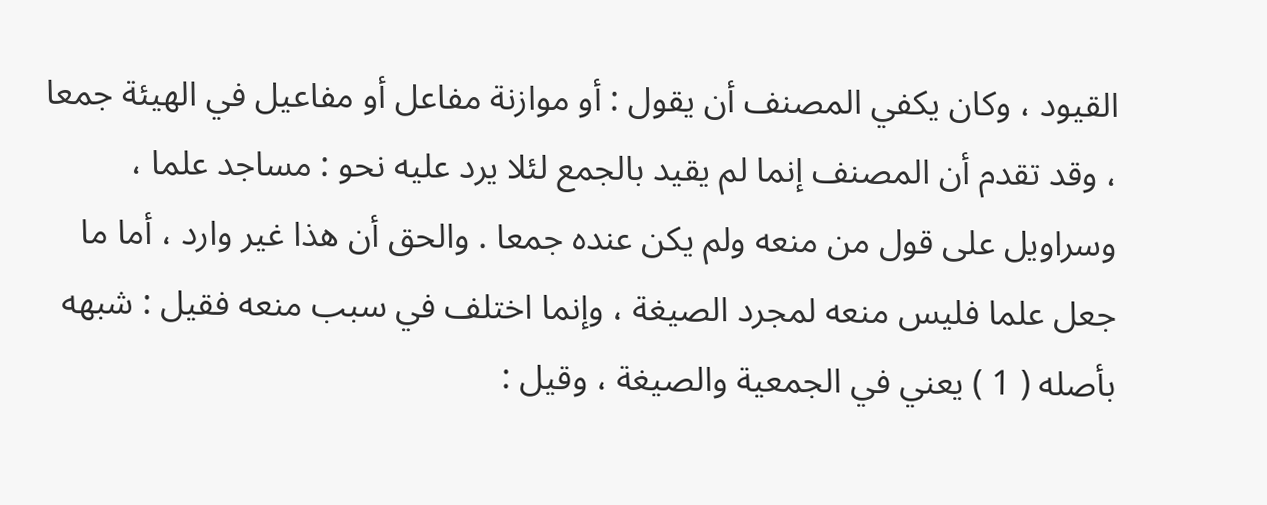القيود ، وكان يكفي المصنف أن يقول : أو موازنة مفاعل أو مفاعيل في الهيئة جمعا ، وقد تقدم أن المصنف إنما لم يقيد بالجمع لئلا يرد عليه نحو : مساجد علما ، وسراويل على قول من منعه ولم يكن عنده جمعا . والحق أن هذا غير وارد ، أما ما جعل علما فليس منعه لمجرد الصيغة ، وإنما اختلف في سبب منعه فقيل : شبهه بأصله ( 1 ) يعني في الجمعية والصيغة ، وقيل :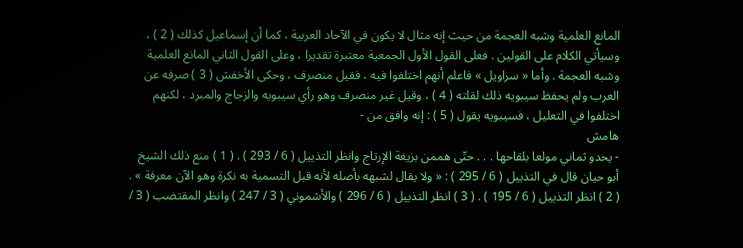المانع العلمية وشبه العجمة من حيث إنه مثال لا يكون في الآحاد العربية ، كما أن إسماعيل كذلك ( 2 ) ، وسيأتي الكلام على القولين . فعلى القول الأول الجمعية معتبرة تقديرا ، وعلى القول الثاني المانع العلمية وشبه العجمة . وأما « سراويل » فاعلم أنهم اختلفوا فيه ، فقيل منصرف ، وحكى الأخفش ( 3 ) صرفه عن العرب ولم يحفظ سيبويه ذلك لقلته ( 4 ) ، وقيل غير منصرف وهو رأي سيبويه والزجاج والمبرد ، لكنهم اختلفوا في التعليل ، فسيبويه يقول ( 5 ) : إنه وافق من -
هامش
- يحدو ثماني مولعا بلقاحها . . . حتّى هممن بزيغة الإرتاج وانظر التذييل ( 6 / 293 ) . ( 1 ) منع ذلك الشيخ أبو حيان قال في التذييل ( 6 / 295 ) : « ولا يقال لشبهه بأصله لأنه قبل التسمية به نكرة وهو الآن معرفة » . ( 2 ) انظر التذييل ( 6 / 195 ) . ( 3 ) انظر التذييل ( 6 / 296 ) والأشموني ( 3 / 247 ) وانظر المقتضب ( 3 /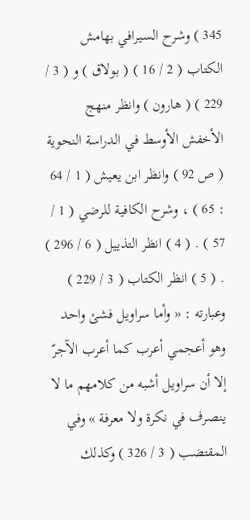345 ) وشرح السيرافي بهامش الكتاب ( 2 / 16 ) ( بولاق ) و ( 3 / 229 ) ( هارون ) وانظر منهج الأخفش الأوسط في الدراسة النحوية ( ص 92 ) وانظر ابن يعيش ( 1 / 64 : 65 ) ، وشرح الكافية للرضي ( 1 / 57 ) . ( 4 ) انظر التذييل ( 6 / 296 ) . ( 5 ) انظر الكتاب ( 3 / 229 ) وعبارته : « وأما سراويل فشئ واحد وهو أعجمي أعرب كما أعرب الآجرّ إلا أن سراويل أشبه من كلامهم ما لا ينصرف في نكرة ولا معرفة » وفي المقتضب ( 3 / 326 ) وكذلك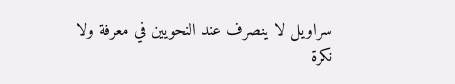سراويل لا ينصرف عند النحويين في معرفة ولا نكرة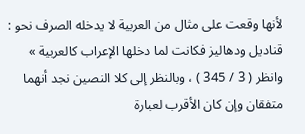لأنها وقعت على مثال من العربية لا يدخله الصرف نحو : قناديل ودهاليز فكانت لما دخلها الإعراب كالعربية » وانظر ( 3 / 345 ) ، وبالنظر إلى كلا النصين نجد أنهما متفقان وإن كان الأقرب لعبارة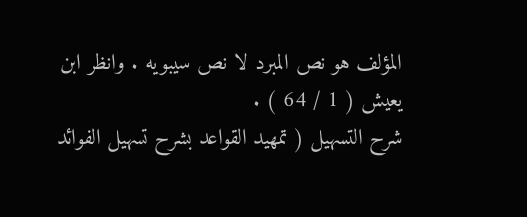المؤلف هو نص المبرد لا نص سيبويه . وانظر ابن يعيش ( 1 / 64 ) .
شرح التسهيل ( تمهيد القواعد بشرح تسهيل الفوائد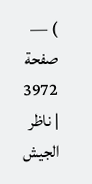) — صفحة 3972 | ناظر الجيش